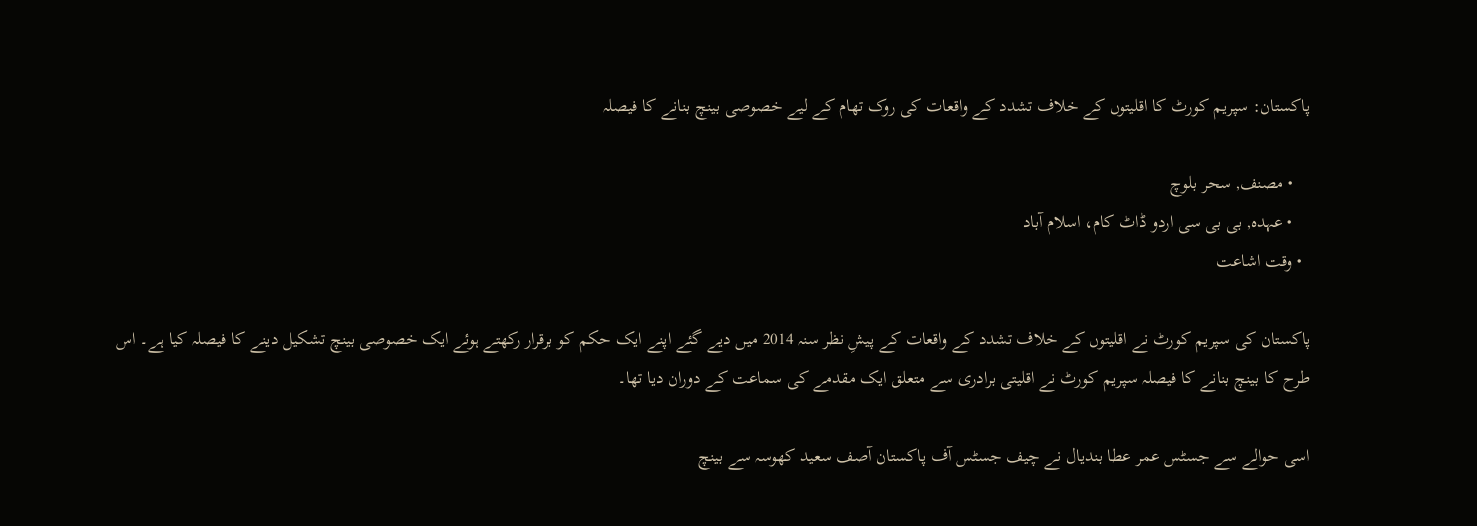پاکستان: سپریم کورٹ کا اقلیتوں کے خلاف تشدد کے واقعات کی روک تھام کے لیے خصوصی بینچ بنانے کا فیصلہ

    • مصنف, سحر بلوچ
    • عہدہ, بی بی سی اردو ڈاٹ کام، اسلام آباد
  • وقت اشاعت

پاکستان کی سپریم کورٹ نے اقلیتوں کے خلاف تشدد کے واقعات کے پیشِ نظر سنہ 2014 میں دیے گئے اپنے ایک حکم کو برقرار رکھتے ہوئے ایک خصوصی بینچ تشکیل دینے کا فیصلہ کیا ہے۔ اس طرح کا بینچ بنانے کا فیصلہ سپریم کورٹ نے اقلیتی برادری سے متعلق ایک مقدمے کی سماعت کے دوران دیا تھا۔

اسی حوالے سے جسٹس عمر عطا بندیال نے چیف جسٹس آف پاکستان آصف سعید کھوسہ سے بینچ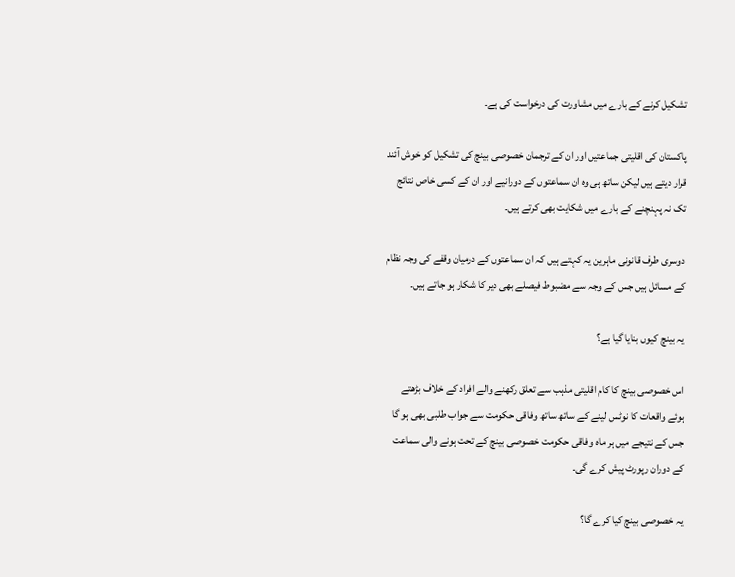تشکیل کرنے کے بارے میں مشاورت کی درخواست کی ہے۔

پاکستان کی اقلیتی جماعتیں اور ان کے ترجمان خصوصی بینچ کی تشکیل کو خوش آئند قرار دیتے ہیں لیکن ساتھ ہی وہ ان سماعتوں کے دورانیے اور ان کے کسی خاص نتائج تک نہ پہنچنے کے بارے میں شکایت بھی کرتے ہیں۔

دوسری طرف قانونی ماہرین یہ کہتے ہیں کہ ان سماعتوں کے درمیان وقفے کی وجہ نظام کے مسائل ہیں جس کے وجہ سے مضبوط فیصلے بھی دیر کا شکار ہو جاتے ہیں۔

یہ بینچ کیوں بنایا گیا ہے؟

اس خصوصی بینچ کا کام اقلیتی مذہب سے تعلق رکھنے والے افراد کے خلاف بڑھتے ہوئے واقعات کا نوٹس لینے کے ساتھ ساتھ وفاقی حکومت سے جواب طلبی بھی ہو گا جس کے نتیجے میں ہر ماہ وفاقی حکومت خصوصی بینچ کے تحت ہونے والی سماعت کے دوران رپورٹ پیش کرے گی۔

یہ خصوصی بینچ کیا کرے گا؟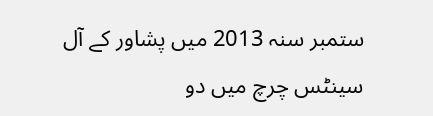ستمبر سنہ 2013 میں پشاور کے آل سینٹس چرچ میں دو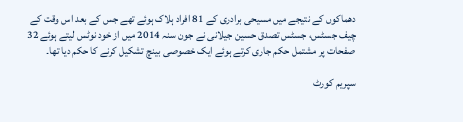دھماکوں کے نتیجے میں مسیحی برادری کے 81 افراد ہلاک ہوئے تھے جس کے بعد اس وقت کے چیف جسٹس، جسٹس تصدق حسین جیلانی نے جون سنہ 2014 میں از خود نوٹس لیتے ہوئے 32 صفحات پر مشتمل حکم جاری کرتے ہوئے ایک خصوصی بینچ تشکیل کرنے کا حکم دیا تھا۔

سپریم کورٹ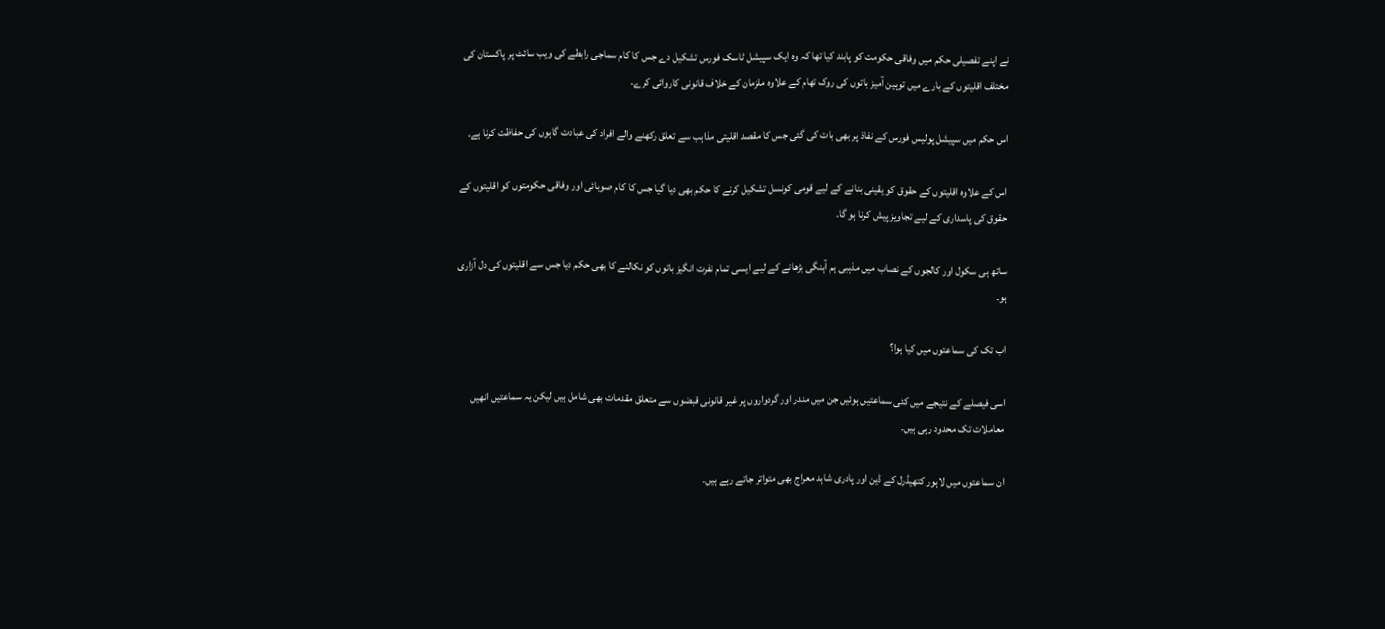نے اپنے تفصیلی حکم میں وفاقی حکومت کو پابند کیا تھا کہ وہ ایک سپیشل ٹاسک فورس تشکیل دے جس کا کام سماجی رابطے کی ویب سائٹ پر پاکستان کی مختلف اقلیتوں کے بارے میں توہین آمیز باتوں کی روک تھام کے علاوہ ملزمان کے خلاف قانونی کاروائی کرے۔

اس حکم میں سپیشل پولیس فورس کے نفاذ پر بھی بات کی گئی جس کا مقصد اقلیتی مذاہب سے تعلق رکھنے والے افراد کی عبادت گاہوں کی حفاظت کرنا ہے۔

اس کے علاوہ اقلیتوں کے حقوق کو یقینی بنانے کے لیے قومی کونسل تشکیل کرنے کا حکم بھی دیا گیا جس کا کام صوبائی اور وفاقی حکومتوں کو اقلیتوں کے حقوق کی پاسداری کے لیے تجاویز پیش کرنا ہو گا۔

ساتھ ہی سکول اور کالجوں کے نصاب میں مذہبی ہم آہنگی بڑھانے کے لیے ایسی تمام نفرت انگیز باتوں کو نکالنے کا بھی حکم دیا جس سے اقلیتوں کی دل آزاری ہو۔

اب تک کی سماعتوں میں کیا ہوا؟

اسی فیصلے کے نتیجے میں کئی سماعتیں ہوئیں جن میں مندر اور گردواروں پر غیر قانونی قبضوں سے متعلق مقدمات بھی شامل ہیں لیکن یہ سماعتیں انھیں معاملات تک محدود رہی ہیں۔

ان سماعتوں میں لاہور کتھیڈرل کے ڈین اور پادری شاہد معراج بھی متواتر جاتے رہے ہیں۔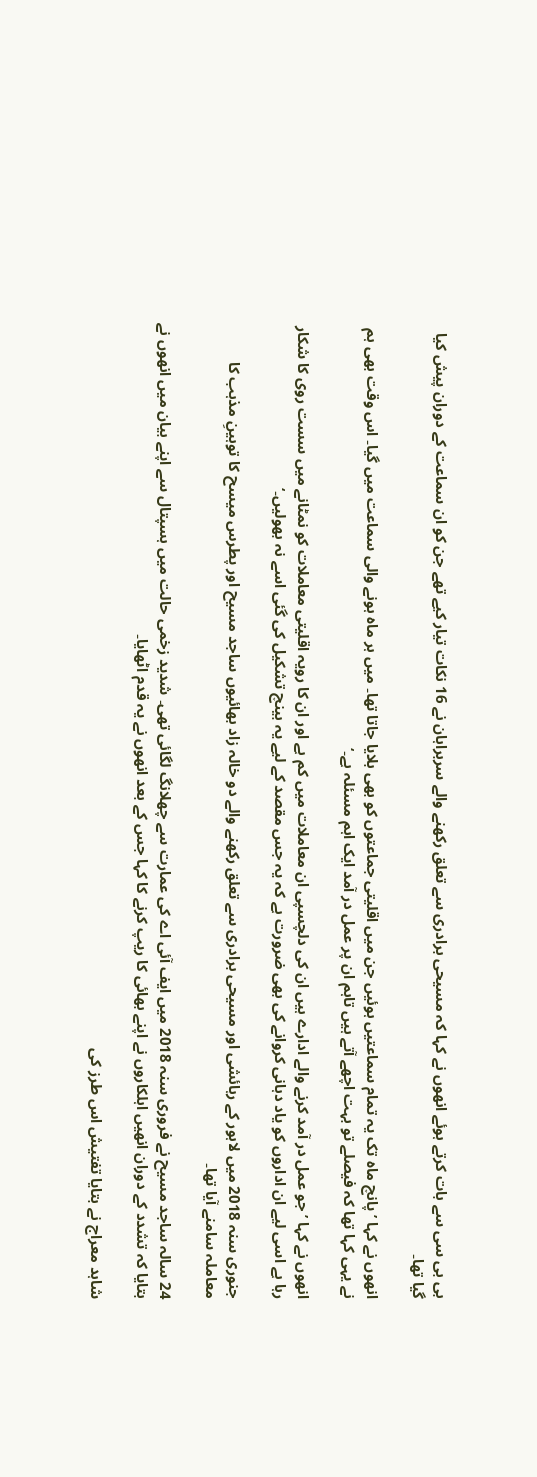بی بی سی سے بات کرتے ہوئے انھوں نے کہا کہ مسیحی برادری سے تعلق رکھنے والے سربراہان نے 16 نکات تیار کیے تھے جن کو ان سماعت کے دوران پیش کیا گیا تھا۔

انھوں نے کہا ’پانچ ماہ تک یہ تمام سماعتیں ہوئیں جن میں اقلیتی جماعتوں کو بھی بلایا جاتا تھا۔ میں ہر ماہ ہونے والی سماعت میں گیا۔ اس وقت بھی ہم نے یہی کہا تھا کہ فیصلے تو بہت اچھے آتے ہیں تاہم ان پر عمل در آمد ایک اہم مسئلہ ہے۔‘

انھوں نے کہا ’جو عمل در آمد کرنے والے ادارے ہیں ان کی دلچسپی ان معاملات میں کم ہے اور ان کا رویہ اقلیتی معاملات کو نمٹانے میں سست روی کا شکار رہا ہے اسی لیے ان اداروں کو یاد دہانی کروانے کی بھی ضرورت ہے کہ یہ جس مقصد کے لیے یہ بینچ تشکیل کی گئی اسے نہ بھولیں۔‘

جنوری سنہ 2018 میں لاہور کے رہائشی اور مسیحی برادری سے تعلق رکھنے والے دو خالہ زاد بھائیوں ساجد مسیح اور پطرس میسح کا توہینِ مذہب کا معاملہ سامنے آیا تھا۔

24 سالہ ساجد مسیح نے فروری سنہ 2018 میں ایف آئی اے کی عمارت سے چھلانگ لگائی تھی۔ شدید زخمی حالت میں ہسپتال سے اپنے بیان میں انھوں نے بتایا کہ تشدد کے دوران انھیں اہلکاروں نے اپنے بھائی کا ریپ کرنے کا کہا جس کے بعد انھوں نے یہ قدم اٹھایا۔

شاہد معراج نے بتایا تفتیش اس طرز کی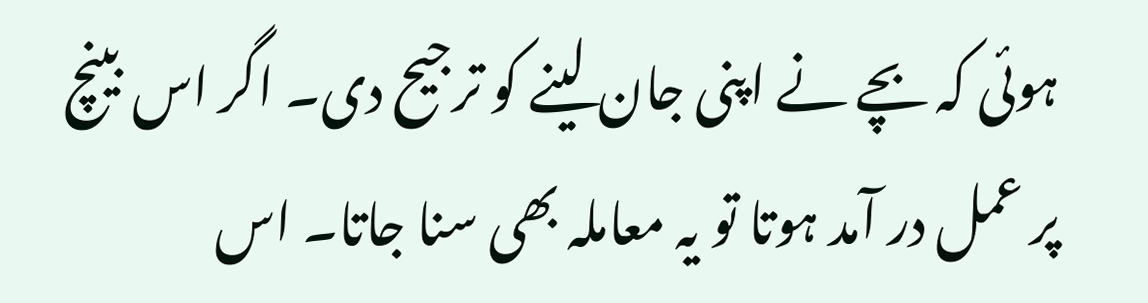ہوئی کہ بچے نے اپنی جان لینے کو ترجیح دی۔ اگر اس بینچ پر عمل در آمد ہوتا تو یہ معاملہ بھی سنا جاتا۔ اس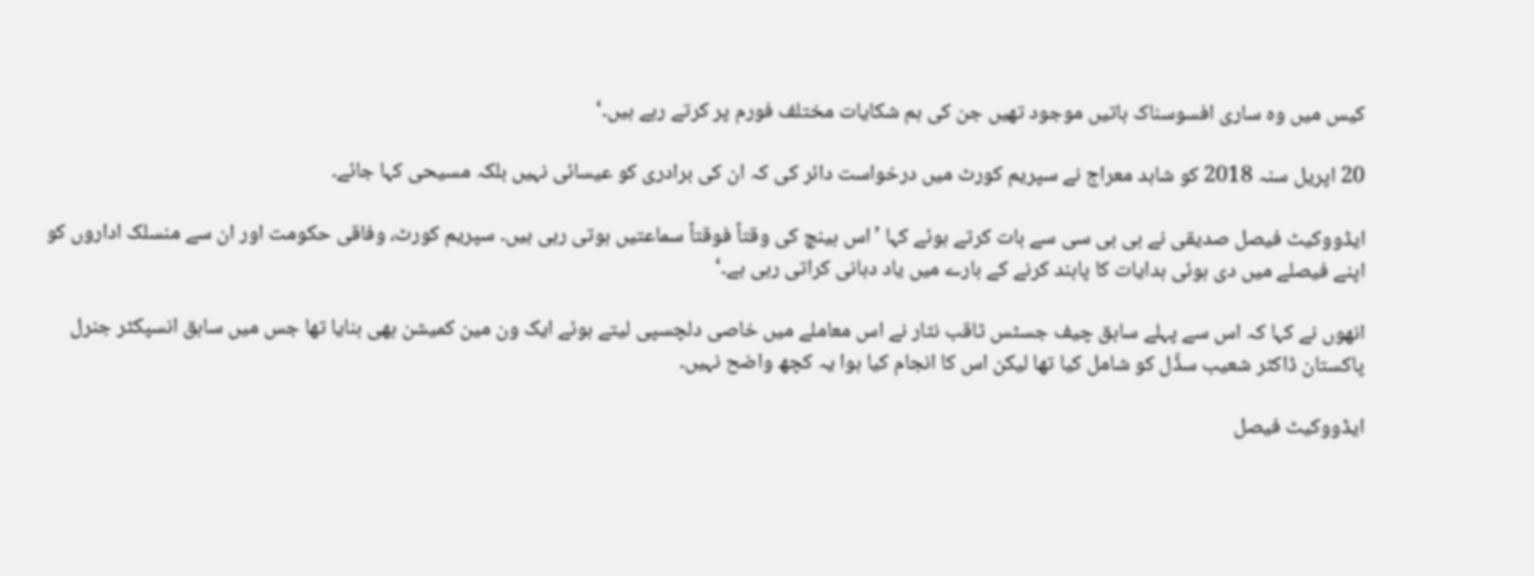کیس میں وہ ساری افسوسناک باتیں موجود تھیں جن کی ہم شکایات مختلف فورم پر کرتے رہے ہیں۔‘

20 اپریل سنہ 2018 کو شاہد معراج نے سپریم کورٹ میں درخواست دائر کی کہ ان کی برادری کو عیسائی نہیں بلکہ مسیحی کہا جائے۔

ایڈووکیٹ فیصل صدیقی نے بی بی سی سے بات کرتے ہوئے کہا ’اس بینچ کی وقتاً فوقتاً سماعتیں ہوتی رہی ہیں۔ سپریم کورٹ، وفاقی حکومت اور ان سے منسلک اداروں کو اپنے فیصلے میں دی ہوئی ہدایات کا پابند کرنے کے بارے میں یاد دہانی کراتی رہی ہے۔‘

انھوں نے کہا کہ اس سے پہلے سابق چیف جسٹس ثاقب نثار نے اس معاملے میں خاصی دلچسپی لیتے ہوئے ایک ون مین کمیشن بھی بنایا تھا جس میں سابق انسپکٹر جنرل پاکستان ڈاکٹر شعیب سڈّل کو شامل کیا تھا لیکن اس کا انجام کیا ہوا یہ کچھ واضح نہیں۔

ایڈووکیٹ فیصل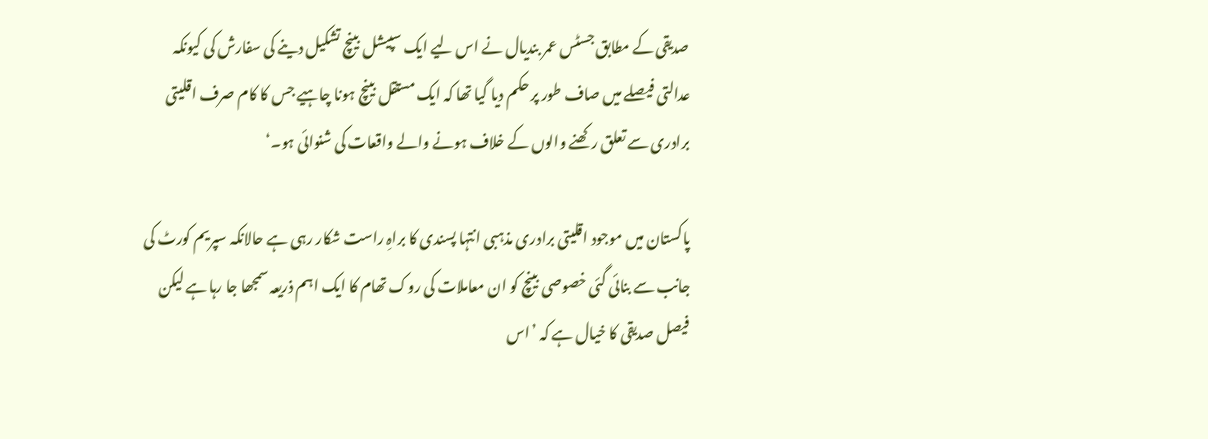صدیقی کے مطابق جسٹس عمر بندیال نے اس لیے ایک سپیشل بینچ تشکیل دینے کی سفارش کی کیونکہ عدالتی فیصلے میں صاف طور پر حکم دیا گیا تھا کہ ایک مستقل بینچ ہونا چاہیے جس کا کام صرف اقلیتی برادری سے تعلق رکھنے والوں کے خلاف ہونے والے واقعات کی شنوائی ہو۔‘

پاکستان میں موجود اقلیتی برادری مذہبی انتہا پسندی کا براہِ راست شکار رہی ہے حالانکہ سپریم کورٹ کی جانب سے بنائی گئی خصوصی بینچ کو ان معاملات کی روک تھام کا ایک اہم ذریعہ سمجھا جا رہا ہے لیکن فیصل صدیقی کا خیال ہے کہ ’اس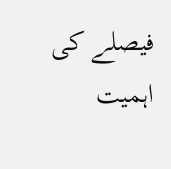فیصلے کی اہمیت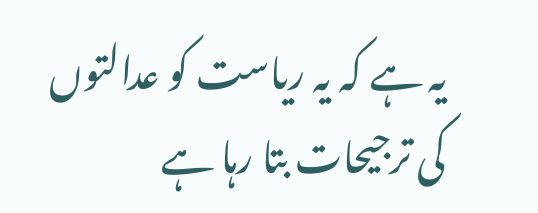یہ ہے کہ یہ ریاست کو عدالتوں کی ترجیحات بتا رہا ہے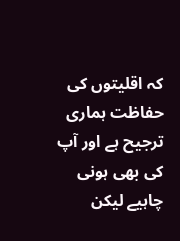کہ اقلیتوں کی حفاظت ہماری ترجیح ہے اور آپ کی بھی ہونی چاہیے لیکن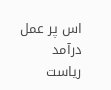اس پر عمل درآمد ریاست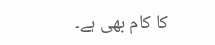کا کام بھی ہے۔